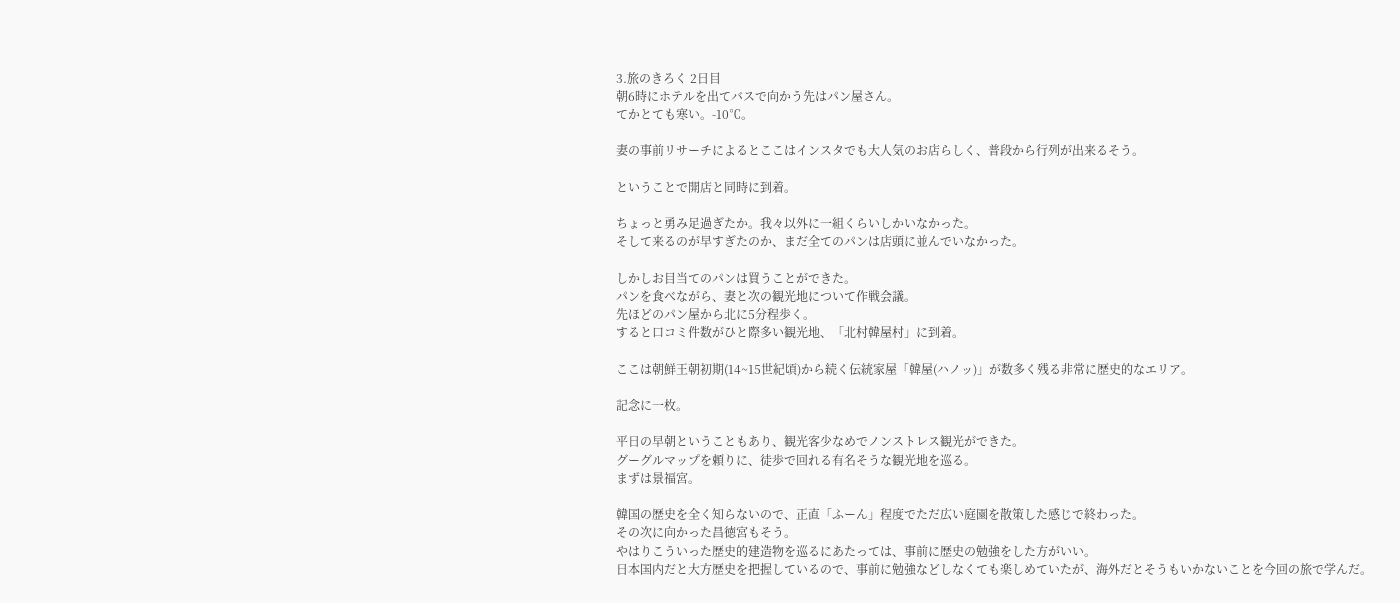3.旅のきろく 2日目
朝6時にホテルを出てバスで向かう先はパン屋さん。
てかとても寒い。-10℃。

妻の事前リサーチによるとここはインスタでも大人気のお店らしく、普段から行列が出来るそう。

ということで開店と同時に到着。

ちょっと勇み足過ぎたか。我々以外に一組くらいしかいなかった。
そして来るのが早すぎたのか、まだ全てのパンは店頭に並んでいなかった。

しかしお目当てのパンは買うことができた。
パンを食べながら、妻と次の観光地について作戦会議。
先ほどのパン屋から北に5分程歩く。
すると口コミ件数がひと際多い観光地、「北村韓屋村」に到着。

ここは朝鮮王朝初期(14~15世紀頃)から続く伝統家屋「韓屋(ハノッ)」が数多く残る非常に歴史的なエリア。

記念に一枚。

平日の早朝ということもあり、観光客少なめでノンストレス観光ができた。
グーグルマップを頼りに、徒歩で回れる有名そうな観光地を巡る。
まずは景福宮。

韓国の歴史を全く知らないので、正直「ふーん」程度でただ広い庭園を散策した感じで終わった。
その次に向かった昌徳宮もそう。
やはりこういった歴史的建造物を巡るにあたっては、事前に歴史の勉強をした方がいい。
日本国内だと大方歴史を把握しているので、事前に勉強などしなくても楽しめていたが、海外だとそうもいかないことを今回の旅で学んだ。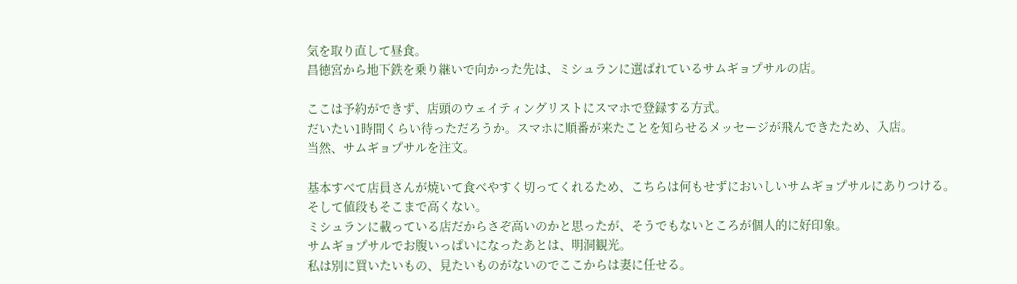気を取り直して昼食。
昌徳宮から地下鉄を乗り継いで向かった先は、ミシュランに選ばれているサムギョプサルの店。

ここは予約ができず、店頭のウェイティングリストにスマホで登録する方式。
だいたい1時間くらい待っただろうか。スマホに順番が来たことを知らせるメッセージが飛んできたため、入店。
当然、サムギョプサルを注文。

基本すべて店員さんが焼いて食べやすく切ってくれるため、こちらは何もせずにおいしいサムギョプサルにありつける。
そして値段もそこまで高くない。
ミシュランに載っている店だからさぞ高いのかと思ったが、そうでもないところが個人的に好印象。
サムギョプサルでお腹いっぱいになったあとは、明洞観光。
私は別に買いたいもの、見たいものがないのでここからは妻に任せる。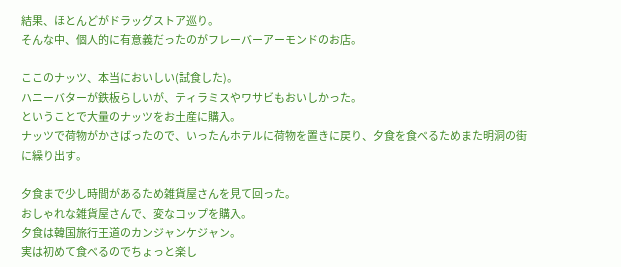結果、ほとんどがドラッグストア巡り。
そんな中、個人的に有意義だったのがフレーバーアーモンドのお店。

ここのナッツ、本当においしい(試食した)。
ハニーバターが鉄板らしいが、ティラミスやワサビもおいしかった。
ということで大量のナッツをお土産に購入。
ナッツで荷物がかさばったので、いったんホテルに荷物を置きに戻り、夕食を食べるためまた明洞の街に繰り出す。

夕食まで少し時間があるため雑貨屋さんを見て回った。
おしゃれな雑貨屋さんで、変なコップを購入。
夕食は韓国旅行王道のカンジャンケジャン。
実は初めて食べるのでちょっと楽し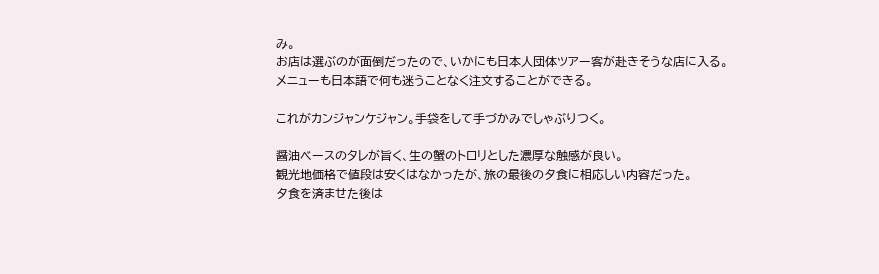み。
お店は選ぶのが面倒だったので、いかにも日本人団体ツアー客が赴きそうな店に入る。
メニューも日本語で何も迷うことなく注文することができる。

これがカンジャンケジャン。手袋をして手づかみでしゃぶりつく。

醤油ベースのタレが旨く、生の蟹のトロリとした濃厚な触感が良い。
観光地価格で値段は安くはなかったが、旅の最後の夕食に相応しい内容だった。
夕食を済ませた後は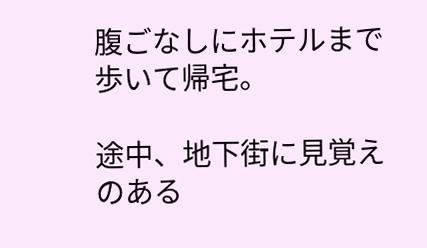腹ごなしにホテルまで歩いて帰宅。

途中、地下街に見覚えのある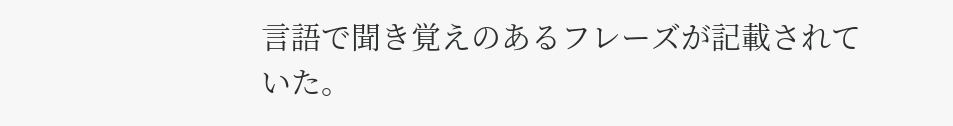言語で聞き覚えのあるフレーズが記載されていた。